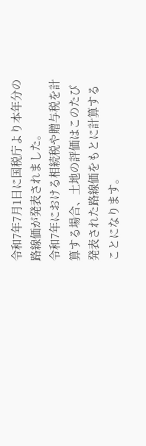令和7年7月1日に国税庁より本年分の路線価が発表されました。
令和7年における相続税や贈与税を計算する場合、土地の評価はこのたび発表された路線価をもとに計算することになります。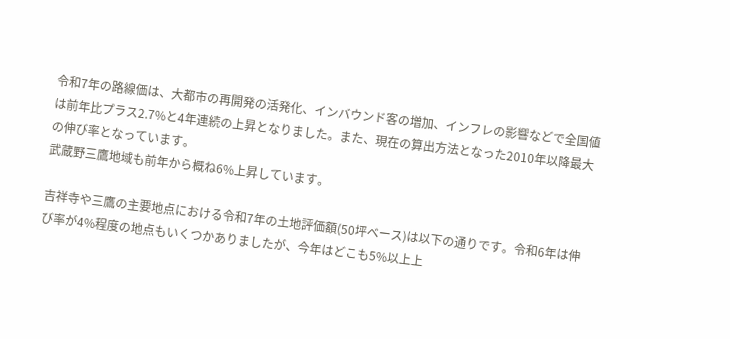令和7年の路線価は、大都市の再開発の活発化、インバウンド客の増加、インフレの影響などで全国値は前年比プラス2.7%と4年連続の上昇となりました。また、現在の算出方法となった2010年以降最大の伸び率となっています。
武蔵野三鷹地域も前年から概ね6%上昇しています。

吉祥寺や三鷹の主要地点における令和7年の土地評価額(50坪ベース)は以下の通りです。令和6年は伸び率が4%程度の地点もいくつかありましたが、今年はどこも5%以上上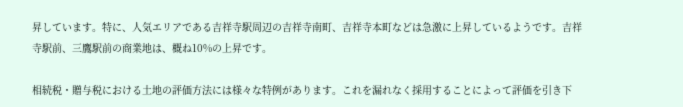昇しています。特に、人気エリアである吉祥寺駅周辺の吉祥寺南町、吉祥寺本町などは急激に上昇しているようです。吉祥寺駅前、三鷹駅前の商業地は、概ね10%の上昇です。

相続税・贈与税における土地の評価方法には様々な特例があります。これを漏れなく採用することによって評価を引き下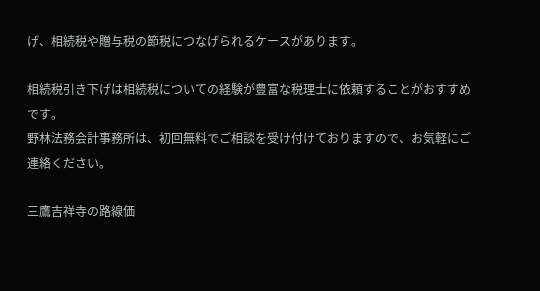げ、相続税や贈与税の節税につなげられるケースがあります。

相続税引き下げは相続税についての経験が豊富な税理士に依頼することがおすすめです。
野林法務会計事務所は、初回無料でご相談を受け付けておりますので、お気軽にご連絡ください。

三鷹吉祥寺の路線価